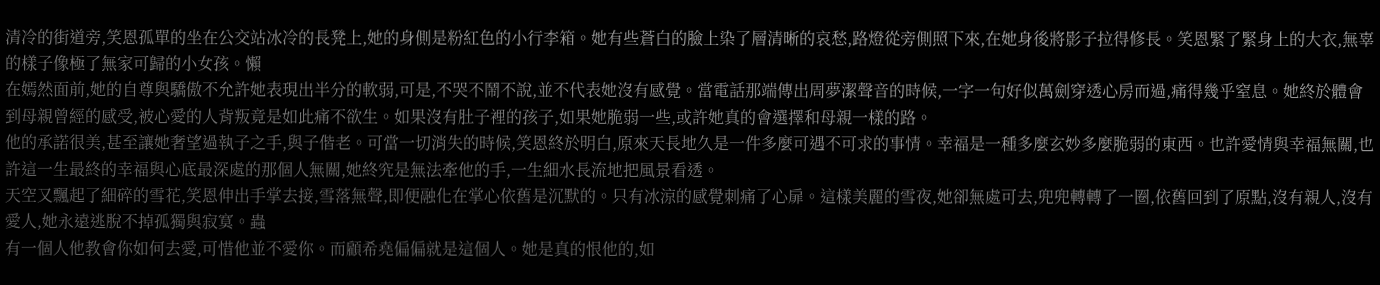清冷的街道旁,笑恩孤單的坐在公交站冰冷的長凳上,她的身側是粉紅色的小行李箱。她有些蒼白的臉上染了層清晰的哀愁,路燈從旁側照下來,在她身後將影子拉得修長。笑恩緊了緊身上的大衣,無辜的樣子像極了無家可歸的小女孩。懶
在嫣然面前,她的自尊與驕傲不允許她表現出半分的軟弱,可是,不哭不鬧不說,並不代表她沒有感覺。當電話那端傳出周夢潔聲音的時候,一字一句好似萬劍穿透心房而過,痛得幾乎窒息。她終於體會到母親曾經的感受,被心愛的人背叛竟是如此痛不欲生。如果沒有肚子裡的孩子,如果她脆弱一些,或許她真的會選擇和母親一樣的路。
他的承諾很美,甚至讓她奢望過執子之手,與子偕老。可當一切消失的時候,笑恩終於明白,原來天長地久是一件多麼可遇不可求的事情。幸福是一種多麼玄妙多麼脆弱的東西。也許愛情與幸福無關,也許這一生最終的幸福與心底最深處的那個人無關,她終究是無法牽他的手,一生細水長流地把風景看透。
天空又飄起了細碎的雪花,笑恩伸出手掌去接,雪落無聲,即便融化在掌心依舊是沉默的。只有冰涼的感覺刺痛了心扉。這樣美麗的雪夜,她卻無處可去,兜兜轉轉了一圈,依舊回到了原點,沒有親人,沒有愛人,她永遠逃脫不掉孤獨與寂寞。蟲
有一個人他教會你如何去愛,可惜他並不愛你。而顧希堯偏偏就是這個人。她是真的恨他的,如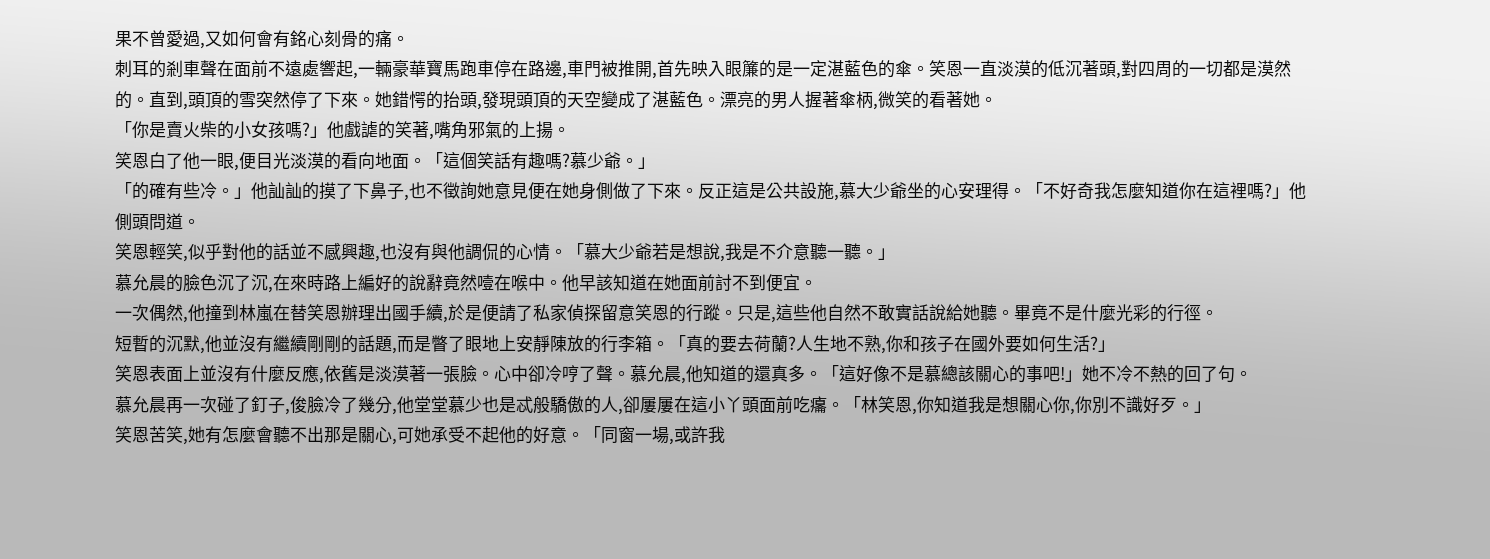果不曾愛過,又如何會有銘心刻骨的痛。
刺耳的剎車聲在面前不遠處響起,一輛豪華寶馬跑車停在路邊,車門被推開,首先映入眼簾的是一定湛藍色的傘。笑恩一直淡漠的低沉著頭,對四周的一切都是漠然的。直到,頭頂的雪突然停了下來。她錯愕的抬頭,發現頭頂的天空變成了湛藍色。漂亮的男人握著傘柄,微笑的看著她。
「你是賣火柴的小女孩嗎?」他戲謔的笑著,嘴角邪氣的上揚。
笑恩白了他一眼,便目光淡漠的看向地面。「這個笑話有趣嗎?慕少爺。」
「的確有些冷。」他訕訕的摸了下鼻子,也不徵詢她意見便在她身側做了下來。反正這是公共設施,慕大少爺坐的心安理得。「不好奇我怎麼知道你在這裡嗎?」他側頭問道。
笑恩輕笑,似乎對他的話並不感興趣,也沒有與他調侃的心情。「慕大少爺若是想說,我是不介意聽一聽。」
慕允晨的臉色沉了沉,在來時路上編好的說辭竟然噎在喉中。他早該知道在她面前討不到便宜。
一次偶然,他撞到林嵐在替笑恩辦理出國手續,於是便請了私家偵探留意笑恩的行蹤。只是,這些他自然不敢實話說給她聽。畢竟不是什麼光彩的行徑。
短暫的沉默,他並沒有繼續剛剛的話題,而是瞥了眼地上安靜陳放的行李箱。「真的要去荷蘭?人生地不熟,你和孩子在國外要如何生活?」
笑恩表面上並沒有什麼反應,依舊是淡漠著一張臉。心中卻冷哼了聲。慕允晨,他知道的還真多。「這好像不是慕總該關心的事吧!」她不冷不熱的回了句。
慕允晨再一次碰了釘子,俊臉冷了幾分,他堂堂慕少也是忒般驕傲的人,卻屢屢在這小丫頭面前吃癟。「林笑恩,你知道我是想關心你,你別不識好歹。」
笑恩苦笑,她有怎麼會聽不出那是關心,可她承受不起他的好意。「同窗一場,或許我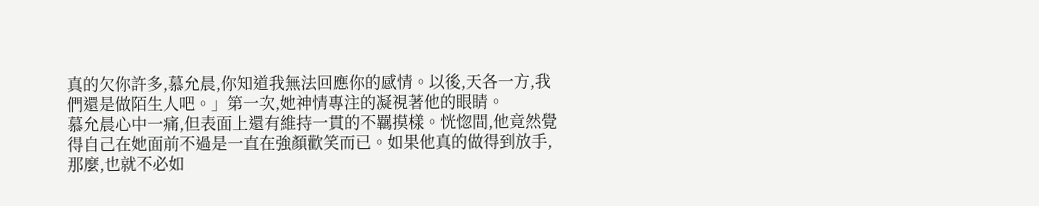真的欠你許多,慕允晨,你知道我無法回應你的感情。以後,天各一方,我們還是做陌生人吧。」第一次,她神情專注的凝視著他的眼睛。
慕允晨心中一痛,但表面上還有維持一貫的不羈摸樣。恍惚間,他竟然覺得自己在她面前不過是一直在強顏歡笑而已。如果他真的做得到放手,那麼,也就不必如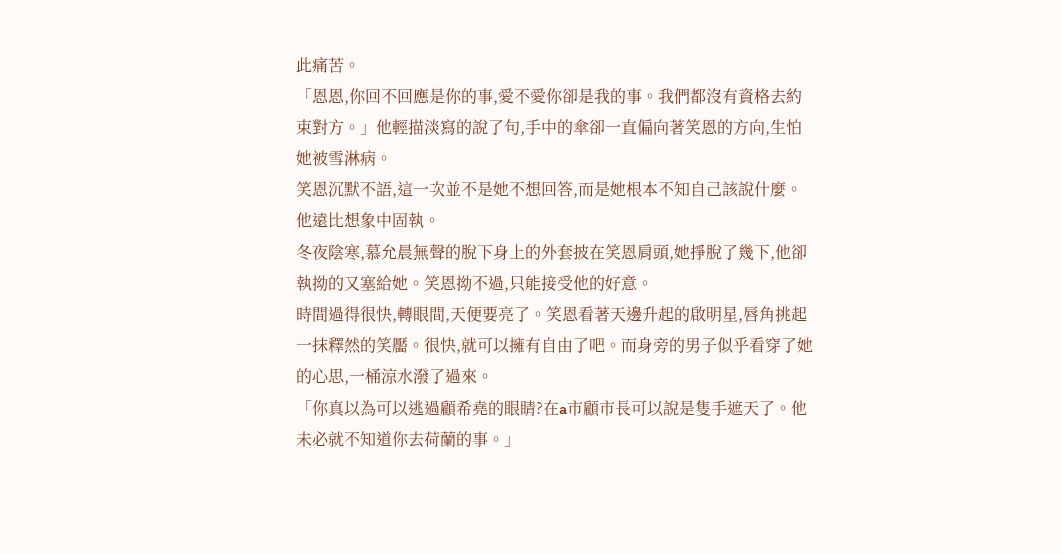此痛苦。
「恩恩,你回不回應是你的事,愛不愛你卻是我的事。我們都沒有資格去約束對方。」他輕描淡寫的說了句,手中的傘卻一直偏向著笑恩的方向,生怕她被雪淋病。
笑恩沉默不語,這一次並不是她不想回答,而是她根本不知自己該說什麼。他遠比想象中固執。
冬夜陰寒,慕允晨無聲的脫下身上的外套披在笑恩肩頭,她掙脫了幾下,他卻執拗的又塞給她。笑恩拗不過,只能接受他的好意。
時間過得很快,轉眼間,天便要亮了。笑恩看著天邊升起的啟明星,唇角挑起一抹釋然的笑靨。很快,就可以擁有自由了吧。而身旁的男子似乎看穿了她的心思,一桶涼水潑了過來。
「你真以為可以逃過顧希堯的眼睛?在a市顧市長可以說是隻手遮天了。他未必就不知道你去荷蘭的事。」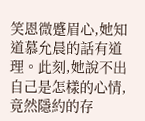笑恩微蹙眉心,她知道慕允晨的話有道理。此刻,她說不出自己是怎樣的心情,竟然隱約的存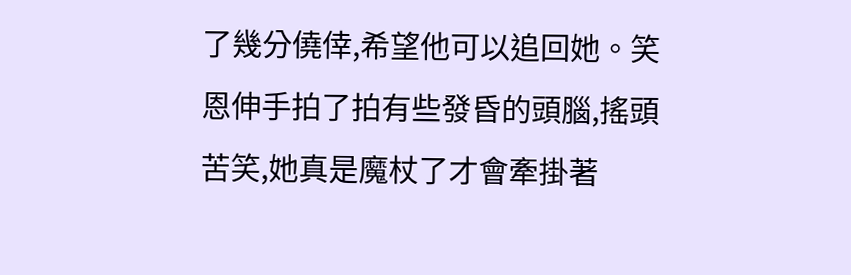了幾分僥倖,希望他可以追回她。笑恩伸手拍了拍有些發昏的頭腦,搖頭苦笑,她真是魔杖了才會牽掛著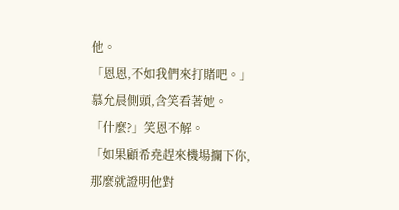他。
「恩恩,不如我們來打賭吧。」慕允晨側頭,含笑看著她。
「什麼?」笑恩不解。
「如果顧希堯趕來機場攔下你,那麼就證明他對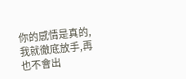你的感情是真的,我就徹底放手,再也不會出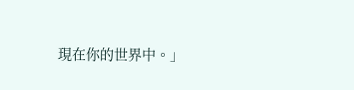現在你的世界中。」